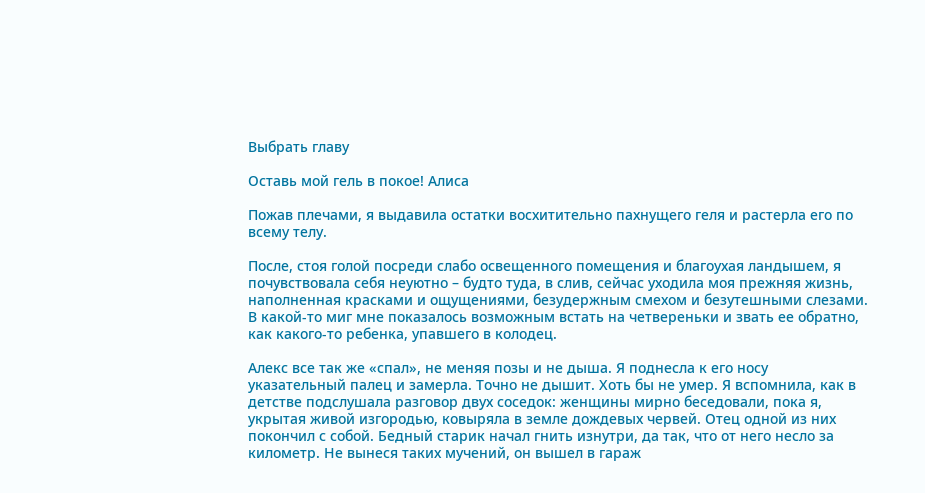Выбрать главу

Оставь мой гель в покое! Алиса

Пожав плечами, я выдавила остатки восхитительно пахнущего геля и растерла его по всему телу.

После, стоя голой посреди слабо освещенного помещения и благоухая ландышем, я почувствовала себя неуютно – будто туда, в слив, сейчас уходила моя прежняя жизнь, наполненная красками и ощущениями, безудержным смехом и безутешными слезами. В какой-то миг мне показалось возможным встать на четвереньки и звать ее обратно, как какого-то ребенка, упавшего в колодец.

Алекс все так же «спал», не меняя позы и не дыша. Я поднесла к его носу указательный палец и замерла. Точно не дышит. Хоть бы не умер. Я вспомнила, как в детстве подслушала разговор двух соседок: женщины мирно беседовали, пока я, укрытая живой изгородью, ковыряла в земле дождевых червей. Отец одной из них покончил с собой. Бедный старик начал гнить изнутри, да так, что от него несло за километр. Не вынеся таких мучений, он вышел в гараж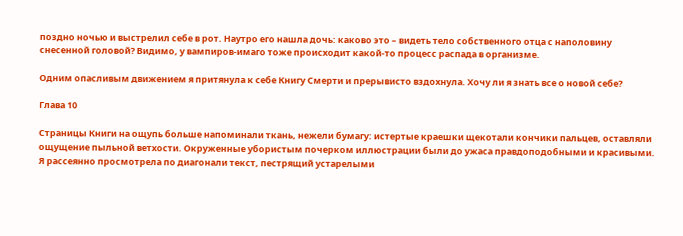поздно ночью и выстрелил себе в рот. Наутро его нашла дочь: каково это – видеть тело собственного отца с наполовину снесенной головой? Видимо, у вампиров-имаго тоже происходит какой-то процесс распада в организме.

Одним опасливым движением я притянула к себе Книгу Смерти и прерывисто вздохнула. Хочу ли я знать все о новой себе?

Глава 10

Страницы Книги на ощупь больше напоминали ткань, нежели бумагу: истертые краешки щекотали кончики пальцев, оставляли ощущение пыльной ветхости. Окруженные убористым почерком иллюстрации были до ужаса правдоподобными и красивыми. Я рассеянно просмотрела по диагонали текст, пестрящий устарелыми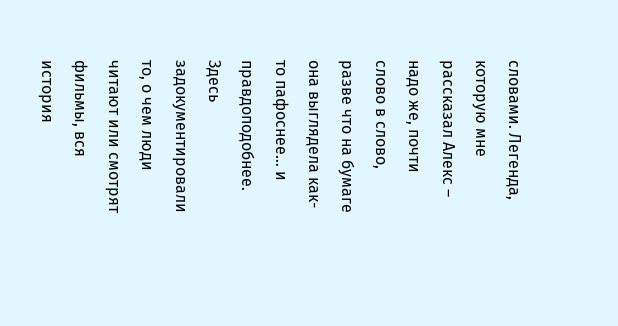словами. Легенда, которую мне рассказал Алекс – надо же, почти слово в слово, разве что на бумаге она выглядела как-то пафоснее… и правдоподобнее. Здесь задокументировали то, о чем люди читают или смотрят фильмы, вся история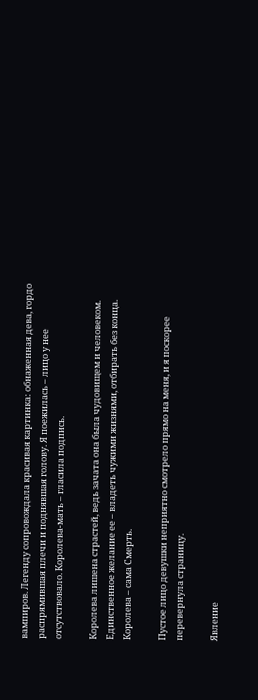вампиров. Легенду сопровождала красивая картинка: обнаженная дева, гордо распрямившая плечи и поднявшая голову. Я поежилась – лицо у нее отсутствовало. Королева-мать – гласила подпись.

Королева лишена страстей, ведь зачата она была чудовищем и человеком. Единственное желание ее – владеть чужими жизнями, отбирать без конца. Королева – сама Смерть.

Пустое лицо девушки неприятно смотрело прямо на меня, и я поскорее перевернула страницу.

Явление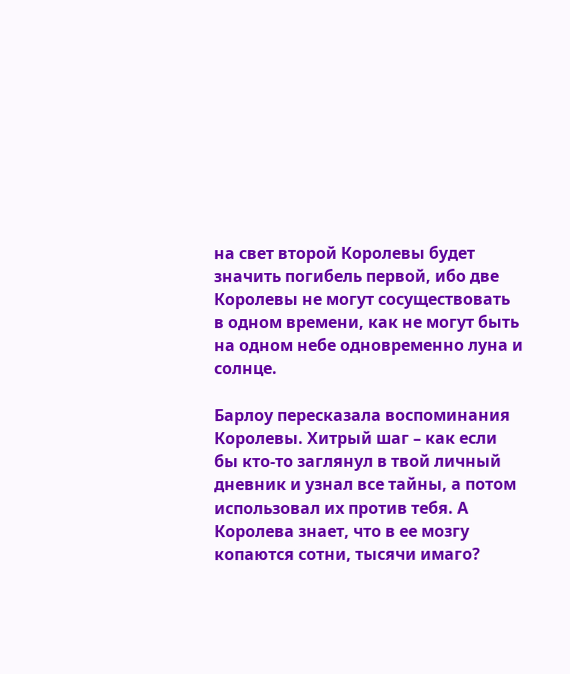на свет второй Королевы будет значить погибель первой, ибо две Королевы не могут сосуществовать в одном времени, как не могут быть на одном небе одновременно луна и солнце.

Барлоу пересказала воспоминания Королевы. Хитрый шаг – как если бы кто-то заглянул в твой личный дневник и узнал все тайны, а потом использовал их против тебя. А Королева знает, что в ее мозгу копаются сотни, тысячи имаго?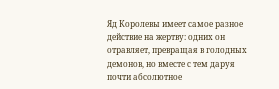Яд Королевы имеет самое разное действие на жертву: одних он отравляет, превращая в голодных демонов, но вместе с тем даруя почти абсолютное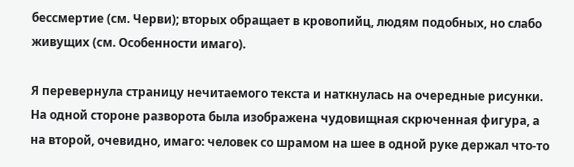бессмертие (см. Черви); вторых обращает в кровопийц, людям подобных, но слабо живущих (см. Особенности имаго).

Я перевернула страницу нечитаемого текста и наткнулась на очередные рисунки. На одной стороне разворота была изображена чудовищная скрюченная фигура, а на второй, очевидно, имаго: человек со шрамом на шее в одной руке держал что-то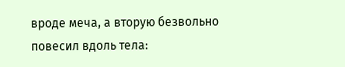вроде меча, а вторую безвольно повесил вдоль тела: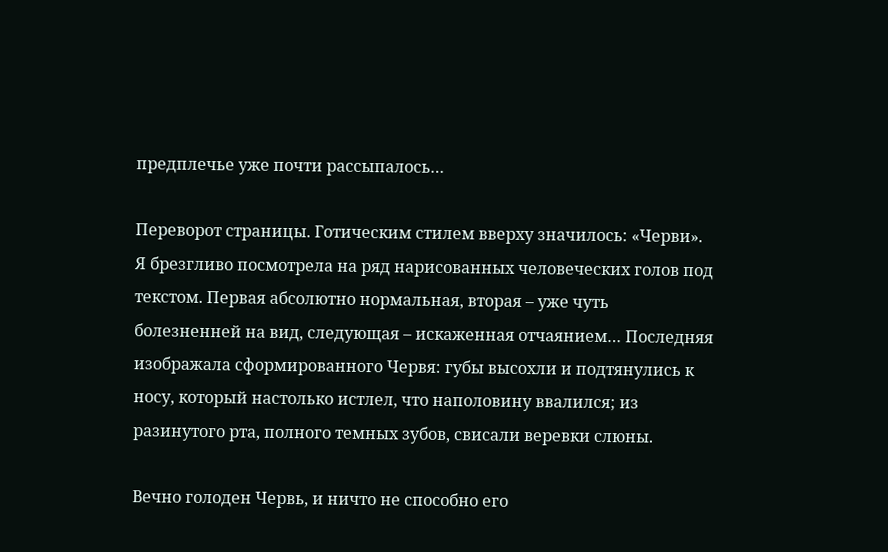предплечье уже почти рассыпалось…

Переворот страницы. Готическим стилем вверху значилось: «Черви». Я брезгливо посмотрела на ряд нарисованных человеческих голов под текстом. Первая абсолютно нормальная, вторая – уже чуть болезненней на вид, следующая – искаженная отчаянием… Последняя изображала сформированного Червя: губы высохли и подтянулись к носу, который настолько истлел, что наполовину ввалился; из разинутого рта, полного темных зубов, свисали веревки слюны.

Вечно голоден Червь, и ничто не способно его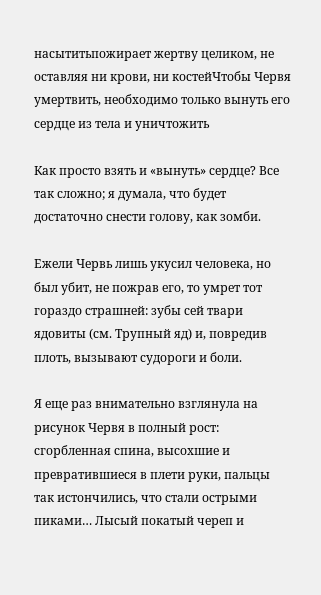насытитьпожирает жертву целиком, не оставляя ни крови, ни костейЧтобы Червя умертвить, необходимо только вынуть его сердце из тела и уничтожить

Как просто взять и «вынуть» сердце? Все так сложно; я думала, что будет достаточно снести голову, как зомби.

Ежели Червь лишь укусил человека, но был убит, не пожрав его, то умрет тот гораздо страшней: зубы сей твари ядовиты (см. Трупный яд) и, повредив плоть, вызывают судороги и боли.

Я еще раз внимательно взглянула на рисунок Червя в полный рост: сгорбленная спина, высохшие и превратившиеся в плети руки, пальцы так истончились, что стали острыми пиками… Лысый покатый череп и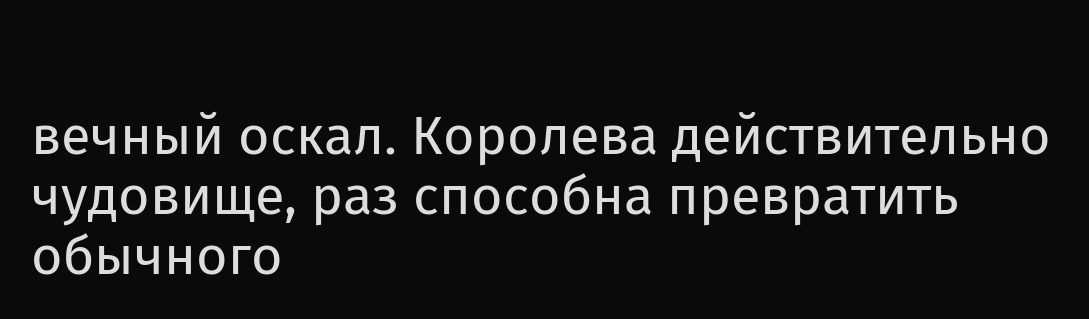вечный оскал. Королева действительно чудовище, раз способна превратить обычного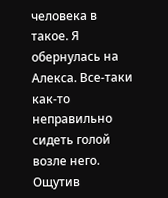человека в такое. Я обернулась на Алекса. Все-таки как-то неправильно сидеть голой возле него. Ощутив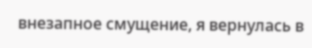внезапное смущение, я вернулась в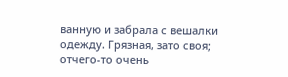ванную и забрала с вешалки одежду. Грязная, зато своя; отчего-то очень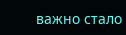важно стало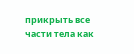прикрыть все части тела как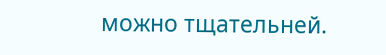можно тщательней.